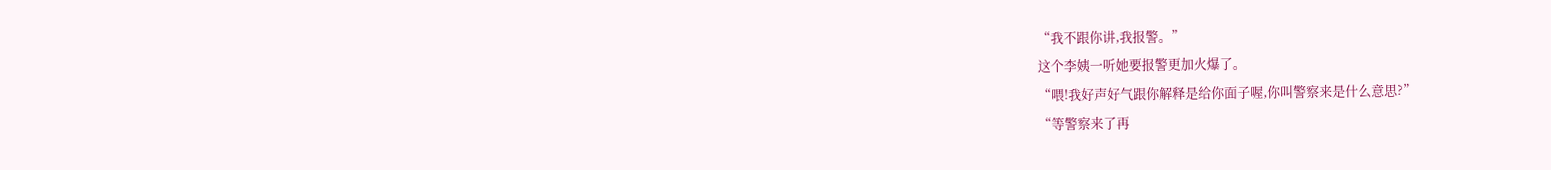“我不跟你讲,我报警。”
这个李姨一听她要报警更加火爆了。
“喂!我好声好气跟你解释是给你面子喔,你叫警察来是什么意思?”
“等警察来了再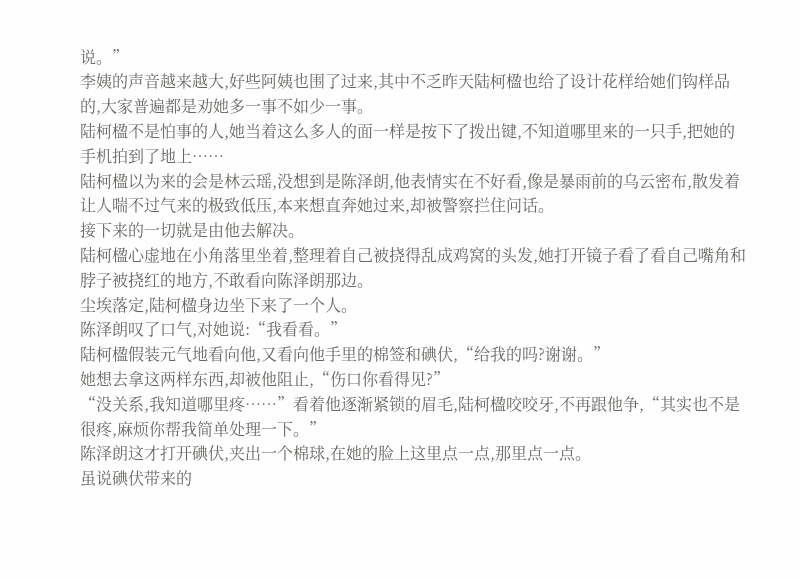说。”
李姨的声音越来越大,好些阿姨也围了过来,其中不乏昨天陆柯楹也给了设计花样给她们钩样品的,大家普遍都是劝她多一事不如少一事。
陆柯楹不是怕事的人,她当着这么多人的面一样是按下了拨出键,不知道哪里来的一只手,把她的手机拍到了地上……
陆柯楹以为来的会是林云瑶,没想到是陈泽朗,他表情实在不好看,像是暴雨前的乌云密布,散发着让人喘不过气来的极致低压,本来想直奔她过来,却被警察拦住问话。
接下来的一切就是由他去解决。
陆柯楹心虚地在小角落里坐着,整理着自己被挠得乱成鸡窝的头发,她打开镜子看了看自己嘴角和脖子被挠红的地方,不敢看向陈泽朗那边。
尘埃落定,陆柯楹身边坐下来了一个人。
陈泽朗叹了口气,对她说:“我看看。”
陆柯楹假装元气地看向他,又看向他手里的棉签和碘伏,“给我的吗?谢谢。”
她想去拿这两样东西,却被他阻止,“伤口你看得见?”
“没关系,我知道哪里疼……”看着他逐渐紧锁的眉毛,陆柯楹咬咬牙,不再跟他争,“其实也不是很疼,麻烦你帮我简单处理一下。”
陈泽朗这才打开碘伏,夹出一个棉球,在她的脸上这里点一点,那里点一点。
虽说碘伏带来的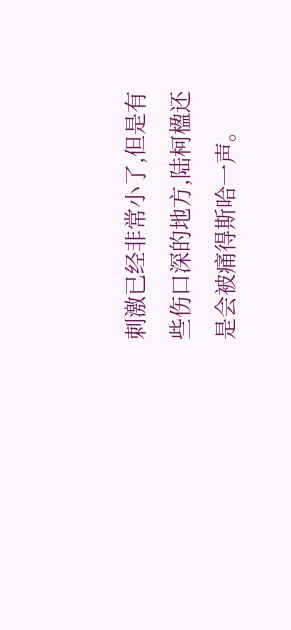刺激已经非常小了,但是有些伤口深的地方,陆柯楹还是会被痛得斯哈一声。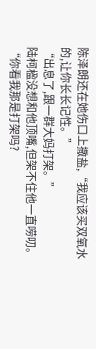陈泽朗还在她伤口上撒盐,“我应该买双氧水的,让你长长记性。”
“出息了,跟一群大妈打架。”
陆柯楹没想和他顶嘴,但架不住他一直唠叨。
“你看我那是打架吗?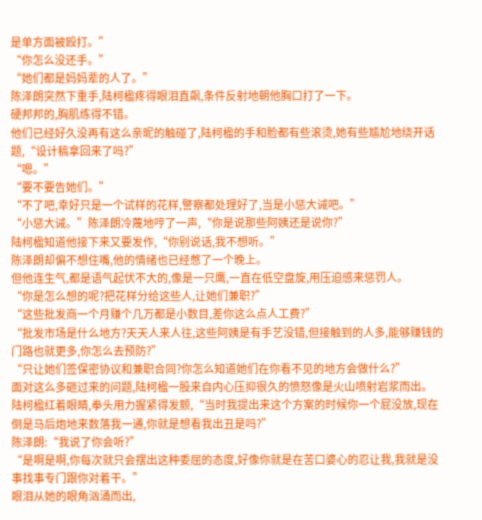是单方面被殴打。”
“你怎么没还手。”
“她们都是妈妈辈的人了。”
陈泽朗突然下重手,陆柯楹疼得眼泪直飙,条件反射地朝他胸口打了一下。
硬邦邦的,胸肌练得不错。
他们已经好久没再有这么亲昵的触碰了,陆柯楹的手和脸都有些滚烫,她有些尴尬地绕开话题,“设计稿拿回来了吗?”
“嗯。”
“要不要告她们。”
“不了吧,幸好只是一个试样的花样,警察都处理好了,当是小惩大诫吧。”
“小惩大诫。”陈泽朗冷蔑地哼了一声,“你是说那些阿姨还是说你?”
陆柯楹知道他接下来又要发作,“你别说话,我不想听。”
陈泽朗却偏不想住嘴,他的情绪也已经憋了一个晚上。
但他连生气,都是语气起伏不大的,像是一只鹰,一直在低空盘旋,用压迫感来惩罚人。
“你是怎么想的呢?把花样分给这些人,让她们兼职?”
“这些批发商一个月赚个几万都是小数目,差你这么点人工费?”
“批发市场是什么地方?天天人来人往,这些阿姨是有手艺没错,但接触到的人多,能够赚钱的门路也就更多,你怎么去预防?”
“只让她们签保密协议和兼职合同?你怎么知道她们在你看不见的地方会做什么?”
面对这么多砸过来的问题,陆柯楹一股来自内心压抑很久的愤怒像是火山喷射岩浆而出。
陆柯楹红着眼睛,拳头用力握紧得发颤,“当时我提出来这个方案的时候你一个屁没放,现在倒是马后炮地来数落我一通,你就是想看我出丑是吗?”
陈泽朗:“我说了你会听?”
“是啊是啊,你每次就只会摆出这种委屈的态度,好像你就是在苦口婆心的忍让我,我就是没事找事专门跟你对着干。”
眼泪从她的眼角汹涌而出,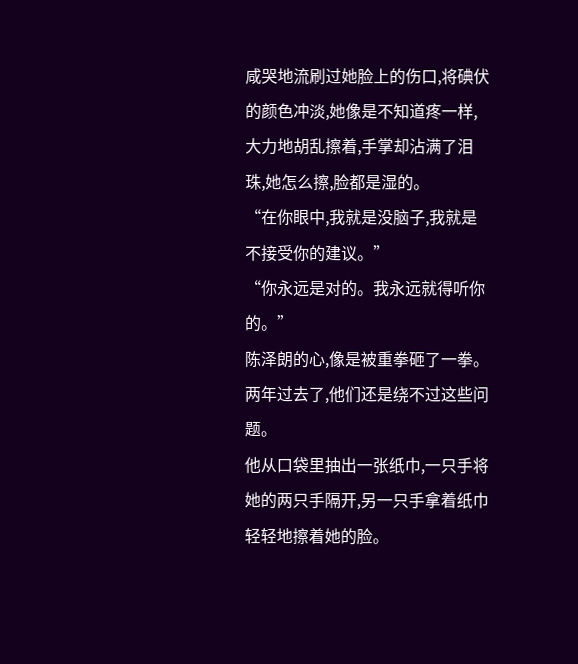咸哭地流刷过她脸上的伤口,将碘伏的颜色冲淡,她像是不知道疼一样,大力地胡乱擦着,手掌却沾满了泪珠,她怎么擦,脸都是湿的。
“在你眼中,我就是没脑子,我就是不接受你的建议。”
“你永远是对的。我永远就得听你的。”
陈泽朗的心,像是被重拳砸了一拳。
两年过去了,他们还是绕不过这些问题。
他从口袋里抽出一张纸巾,一只手将她的两只手隔开,另一只手拿着纸巾轻轻地擦着她的脸。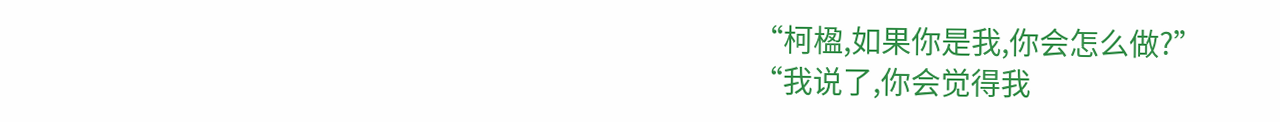“柯楹,如果你是我,你会怎么做?”
“我说了,你会觉得我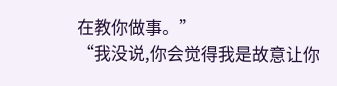在教你做事。”
“我没说,你会觉得我是故意让你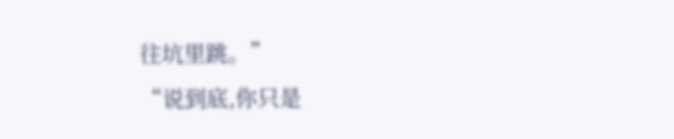往坑里跳。”
“说到底,你只是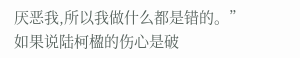厌恶我,所以我做什么都是错的。”
如果说陆柯楹的伤心是破